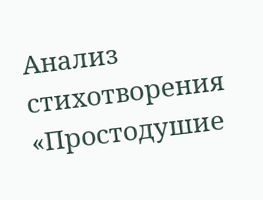Анализ стихотворения «Простодушие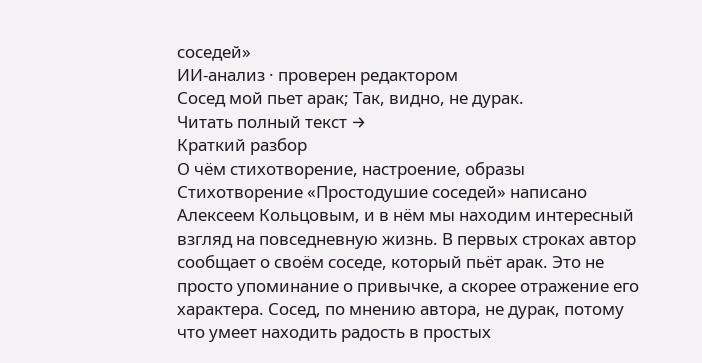соседей»
ИИ-анализ · проверен редактором
Сосед мой пьет арак; Так, видно, не дурак.
Читать полный текст →
Краткий разбор
О чём стихотворение, настроение, образы
Стихотворение «Простодушие соседей» написано Алексеем Кольцовым, и в нём мы находим интересный взгляд на повседневную жизнь. В первых строках автор сообщает о своём соседе, который пьёт арак. Это не просто упоминание о привычке, а скорее отражение его характера. Сосед, по мнению автора, не дурак, потому что умеет находить радость в простых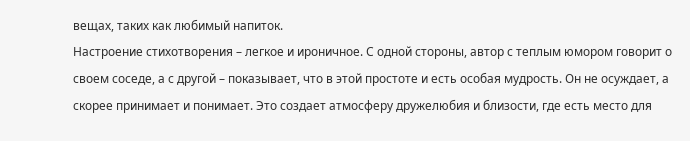вещах, таких как любимый напиток.
Настроение стихотворения – легкое и ироничное. С одной стороны, автор с теплым юмором говорит о своем соседе, а с другой – показывает, что в этой простоте и есть особая мудрость. Он не осуждает, а скорее принимает и понимает. Это создает атмосферу дружелюбия и близости, где есть место для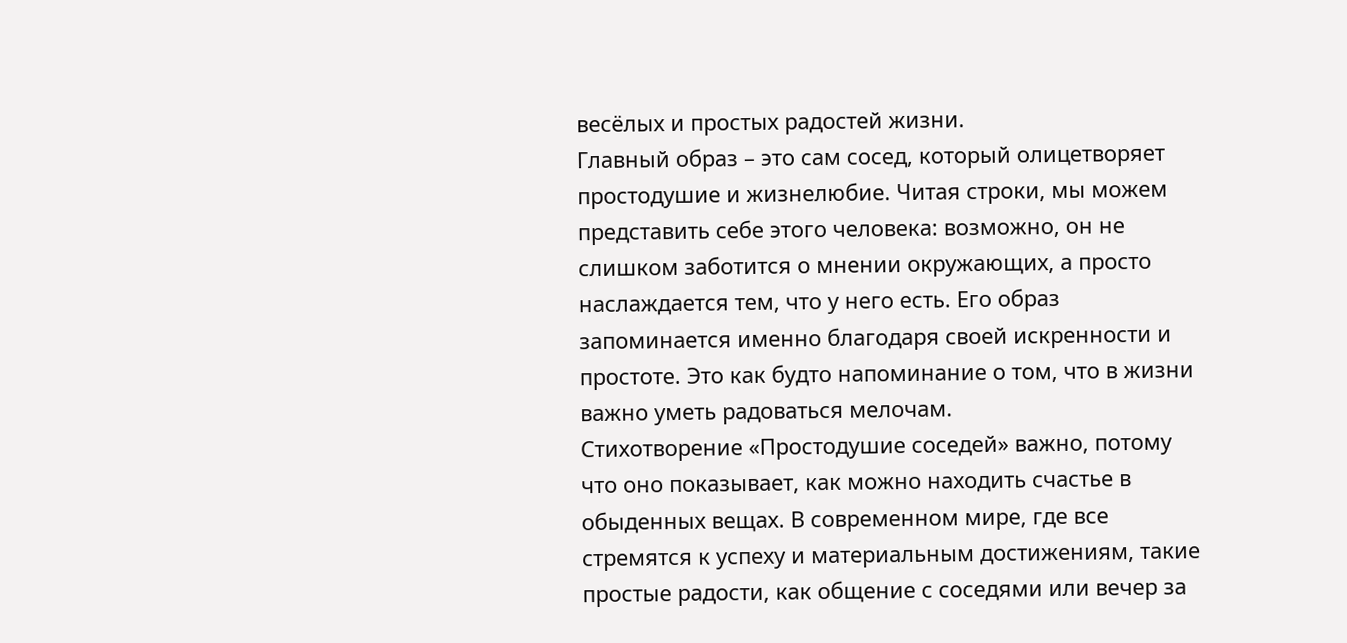весёлых и простых радостей жизни.
Главный образ – это сам сосед, который олицетворяет простодушие и жизнелюбие. Читая строки, мы можем представить себе этого человека: возможно, он не слишком заботится о мнении окружающих, а просто наслаждается тем, что у него есть. Его образ запоминается именно благодаря своей искренности и простоте. Это как будто напоминание о том, что в жизни важно уметь радоваться мелочам.
Стихотворение «Простодушие соседей» важно, потому что оно показывает, как можно находить счастье в обыденных вещах. В современном мире, где все стремятся к успеху и материальным достижениям, такие простые радости, как общение с соседями или вечер за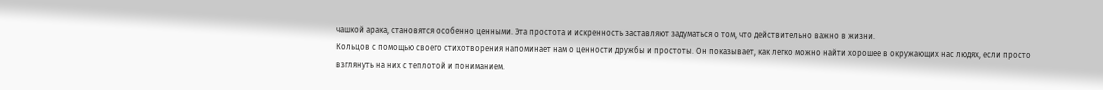чашкой арака, становятся особенно ценными. Эта простота и искренность заставляют задуматься о том, что действительно важно в жизни.
Кольцов с помощью своего стихотворения напоминает нам о ценности дружбы и простоты. Он показывает, как легко можно найти хорошее в окружающих нас людях, если просто взглянуть на них с теплотой и пониманием.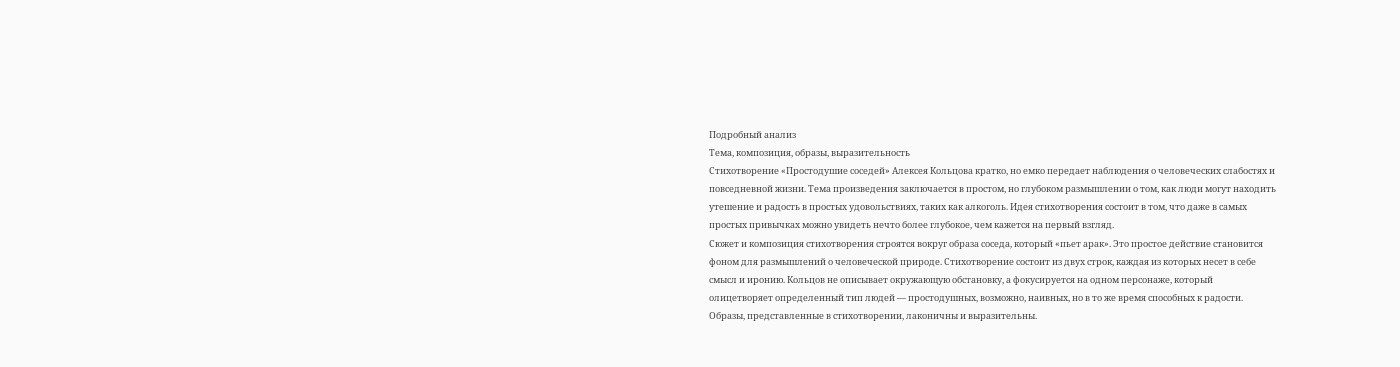Подробный анализ
Тема, композиция, образы, выразительность
Стихотворение «Простодушие соседей» Алексея Кольцова кратко, но емко передает наблюдения о человеческих слабостях и повседневной жизни. Тема произведения заключается в простом, но глубоком размышлении о том, как люди могут находить утешение и радость в простых удовольствиях, таких как алкоголь. Идея стихотворения состоит в том, что даже в самых простых привычках можно увидеть нечто более глубокое, чем кажется на первый взгляд.
Сюжет и композиция стихотворения строятся вокруг образа соседа, который «пьет арак». Это простое действие становится фоном для размышлений о человеческой природе. Стихотворение состоит из двух строк, каждая из которых несет в себе смысл и иронию. Кольцов не описывает окружающую обстановку, а фокусируется на одном персонаже, который олицетворяет определенный тип людей — простодушных, возможно, наивных, но в то же время способных к радости.
Образы, представленные в стихотворении, лаконичны и выразительны.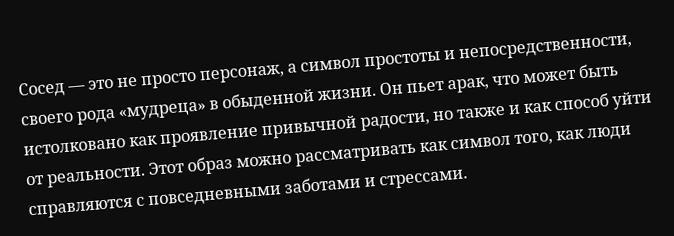Сосед — это не просто персонаж, а символ простоты и непосредственности, своего рода «мудреца» в обыденной жизни. Он пьет арак, что может быть истолковано как проявление привычной радости, но также и как способ уйти от реальности. Этот образ можно рассматривать как символ того, как люди справляются с повседневными заботами и стрессами.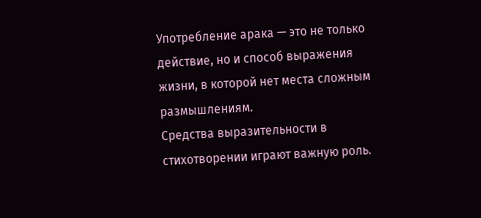Употребление арака — это не только действие, но и способ выражения жизни, в которой нет места сложным размышлениям.
Средства выразительности в стихотворении играют важную роль.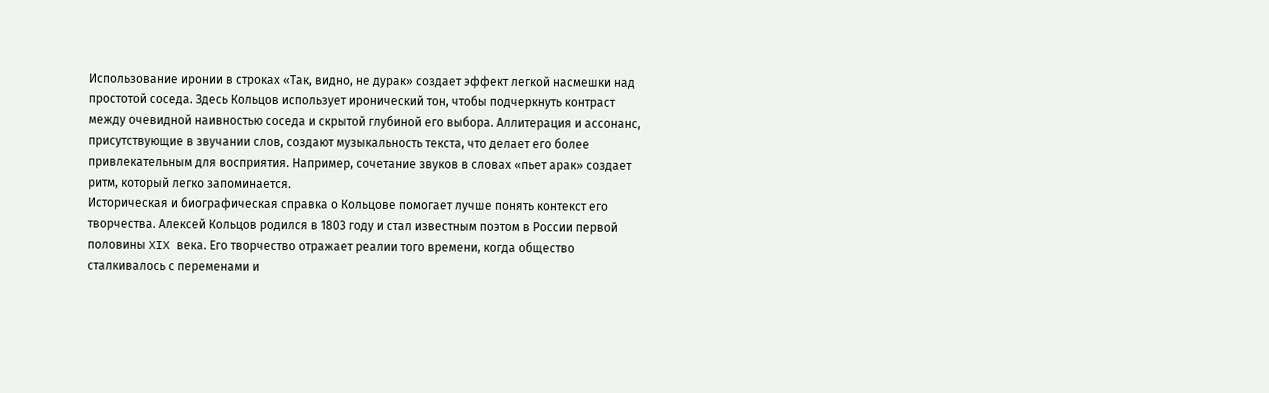Использование иронии в строках «Так, видно, не дурак» создает эффект легкой насмешки над простотой соседа. Здесь Кольцов использует иронический тон, чтобы подчеркнуть контраст между очевидной наивностью соседа и скрытой глубиной его выбора. Аллитерация и ассонанс, присутствующие в звучании слов, создают музыкальность текста, что делает его более привлекательным для восприятия. Например, сочетание звуков в словах «пьет арак» создает ритм, который легко запоминается.
Историческая и биографическая справка о Кольцове помогает лучше понять контекст его творчества. Алексей Кольцов родился в 1803 году и стал известным поэтом в России первой половины XIX века. Его творчество отражает реалии того времени, когда общество сталкивалось с переменами и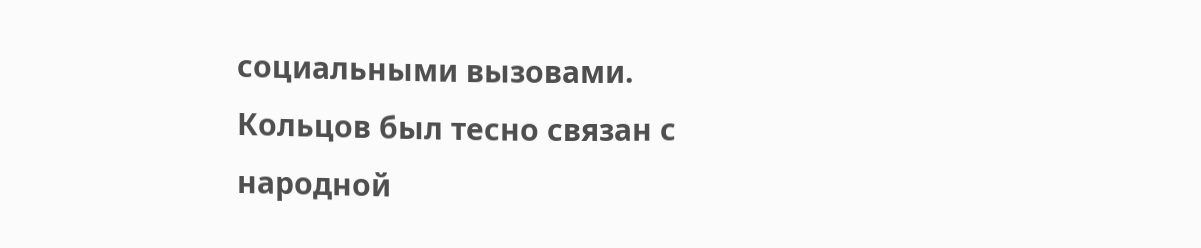социальными вызовами. Кольцов был тесно связан с народной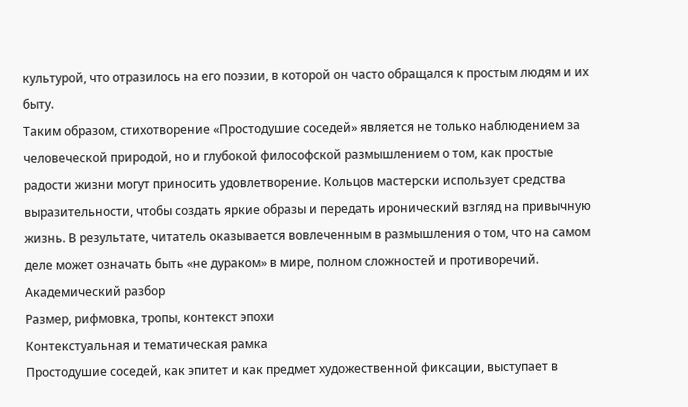культурой, что отразилось на его поэзии, в которой он часто обращался к простым людям и их быту.
Таким образом, стихотворение «Простодушие соседей» является не только наблюдением за человеческой природой, но и глубокой философской размышлением о том, как простые радости жизни могут приносить удовлетворение. Кольцов мастерски использует средства выразительности, чтобы создать яркие образы и передать иронический взгляд на привычную жизнь. В результате, читатель оказывается вовлеченным в размышления о том, что на самом деле может означать быть «не дураком» в мире, полном сложностей и противоречий.
Академический разбор
Размер, рифмовка, тропы, контекст эпохи
Контекстуальная и тематическая рамка
Простодушие соседей, как эпитет и как предмет художественной фиксации, выступает в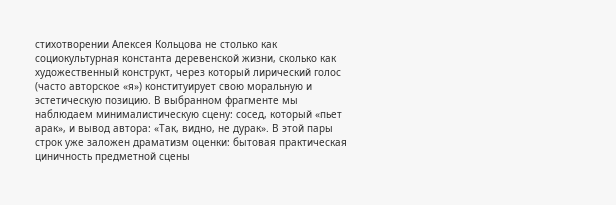стихотворении Алексея Кольцова не столько как социокультурная константа деревенской жизни, сколько как художественный конструкт, через который лирический голос (часто авторское «я») конституирует свою моральную и эстетическую позицию. В выбранном фрагменте мы наблюдаем минималистическую сцену: сосед, который «пьет арак», и вывод автора: «Так, видно, не дурак». В этой пары строк уже заложен драматизм оценки: бытовая практическая циничность предметной сцены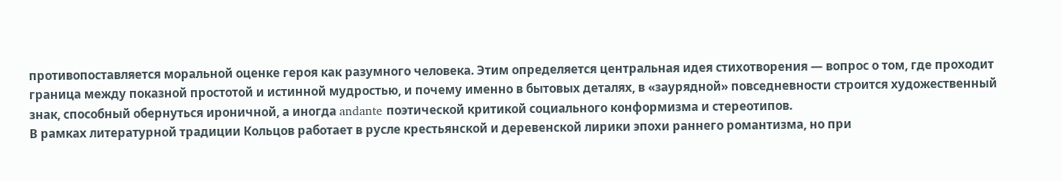противопоставляется моральной оценке героя как разумного человека. Этим определяется центральная идея стихотворения — вопрос о том, где проходит граница между показной простотой и истинной мудростью, и почему именно в бытовых деталях, в «заурядной» повседневности строится художественный знак, способный обернуться ироничной, а иногда andante поэтической критикой социального конформизма и стереотипов.
В рамках литературной традиции Кольцов работает в русле крестьянской и деревенской лирики эпохи раннего романтизма, но при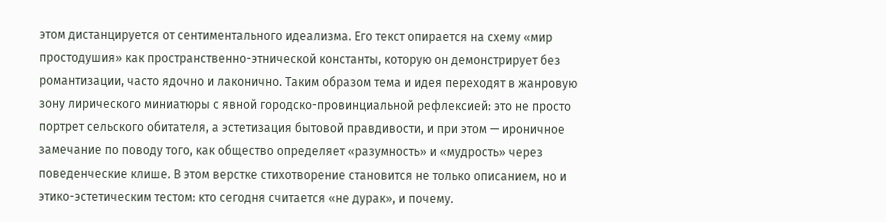этом дистанцируется от сентиментального идеализма. Его текст опирается на схему «мир простодушия» как пространственно-этнической константы, которую он демонстрирует без романтизации, часто ядочно и лаконично. Таким образом тема и идея переходят в жанровую зону лирического миниатюры с явной городско-провинциальной рефлексией: это не просто портрет сельского обитателя, а эстетизация бытовой правдивости, и при этом — ироничное замечание по поводу того, как общество определяет «разумность» и «мудрость» через поведенческие клише. В этом верстке стихотворение становится не только описанием, но и этико-эстетическим тестом: кто сегодня считается «не дурак», и почему.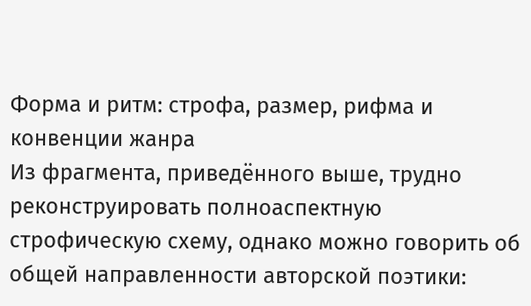Форма и ритм: строфа, размер, рифма и конвенции жанра
Из фрагмента, приведённого выше, трудно реконструировать полноаспектную строфическую схему, однако можно говорить об общей направленности авторской поэтики: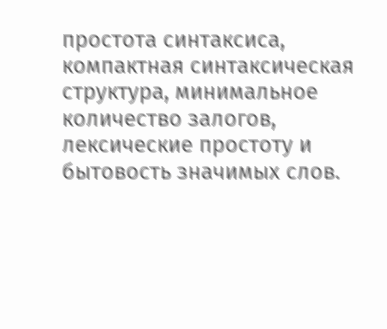простота синтаксиса, компактная синтаксическая структура, минимальное количество залогов, лексические простоту и бытовость значимых слов.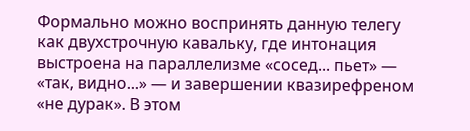Формально можно воспринять данную телегу как двухстрочную кавальку, где интонация выстроена на параллелизме «сосед... пьет» — «так, видно...» — и завершении квазирефреном «не дурак». В этом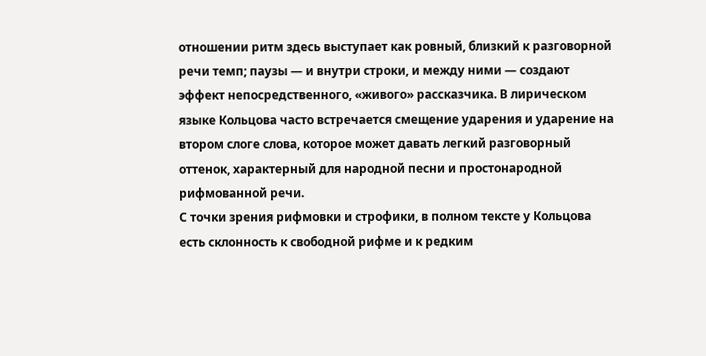отношении ритм здесь выступает как ровный, близкий к разговорной речи темп; паузы — и внутри строки, и между ними — создают эффект непосредственного, «живого» рассказчика. В лирическом языке Кольцова часто встречается смещение ударения и ударение на втором слоге слова, которое может давать легкий разговорный оттенок, характерный для народной песни и простонародной рифмованной речи.
С точки зрения рифмовки и строфики, в полном тексте у Кольцова есть склонность к свободной рифме и к редким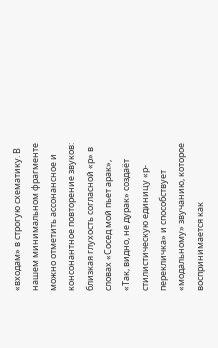«входам» в строгую схематику. В нашем минимальном фрагменте можно отметить ассонансное и консонантное повторение звуков: близкая глухость согласной «р» в словах «Сосед мой пьет арак», «Так, видно, не дурак» создаёт стилистическую единицу «р-перекличка» и способствует «модальному» звучанию, которое воспринимается как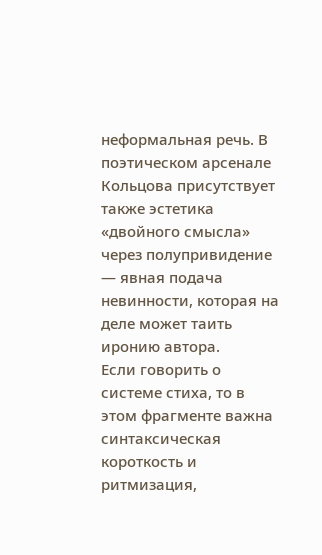неформальная речь. В поэтическом арсенале Кольцова присутствует также эстетика «двойного смысла» через полупривидение — явная подача невинности, которая на деле может таить иронию автора.
Если говорить о системе стиха, то в этом фрагменте важна синтаксическая короткость и ритмизация,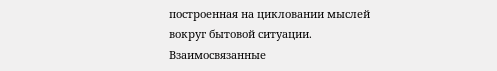построенная на цикловании мыслей вокруг бытовой ситуации. Взаимосвязанные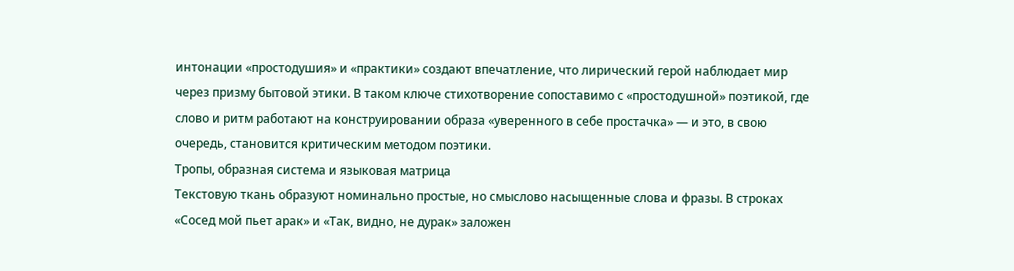интонации «простодушия» и «практики» создают впечатление, что лирический герой наблюдает мир через призму бытовой этики. В таком ключе стихотворение сопоставимо с «простодушной» поэтикой, где слово и ритм работают на конструировании образа «уверенного в себе простачка» — и это, в свою очередь, становится критическим методом поэтики.
Тропы, образная система и языковая матрица
Текстовую ткань образуют номинально простые, но смыслово насыщенные слова и фразы. В строках «Сосед мой пьет арак» и «Так, видно, не дурак» заложен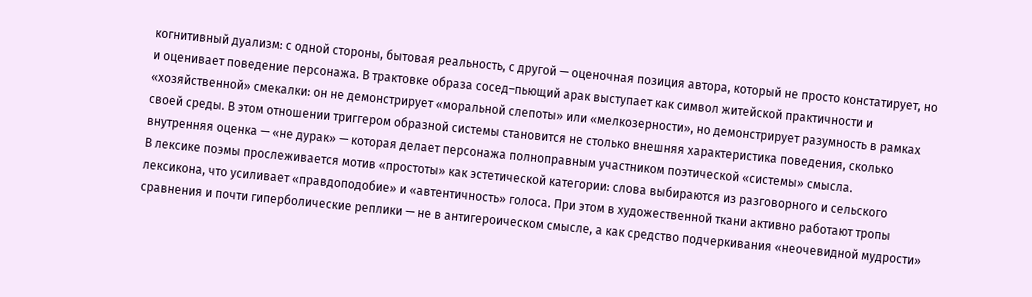когнитивный дуализм: с одной стороны, бытовая реальность, с другой — оценочная позиция автора, который не просто констатирует, но и оценивает поведение персонажа. В трактовке образа сосед–пьющий арак выступает как символ житейской практичности и «хозяйственной» смекалки: он не демонстрирует «моральной слепоты» или «мелкозерности», но демонстрирует разумность в рамках своей среды. В этом отношении триггером образной системы становится не столько внешняя характеристика поведения, сколько внутренняя оценка — «не дурак» — которая делает персонажа полноправным участником поэтической «системы» смысла.
В лексике поэмы прослеживается мотив «простоты» как эстетической категории: слова выбираются из разговорного и сельского лексикона, что усиливает «правдоподобие» и «автентичность» голоса. При этом в художественной ткани активно работают тропы сравнения и почти гиперболические реплики — не в антигероическом смысле, а как средство подчеркивания «неочевидной мудрости»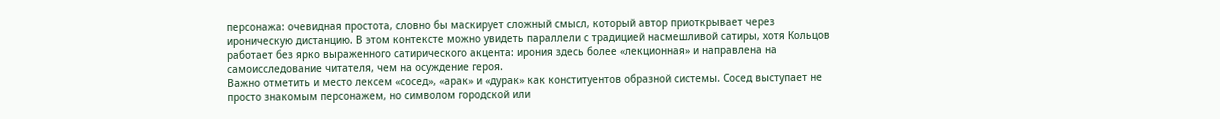персонажа: очевидная простота, словно бы маскирует сложный смысл, который автор приоткрывает через ироническую дистанцию. В этом контексте можно увидеть параллели с традицией насмешливой сатиры, хотя Кольцов работает без ярко выраженного сатирического акцента: ирония здесь более «лекционная» и направлена на самоисследование читателя, чем на осуждение героя.
Важно отметить и место лексем «сосед», «арак» и «дурак» как конституентов образной системы. Сосед выступает не просто знакомым персонажем, но символом городской или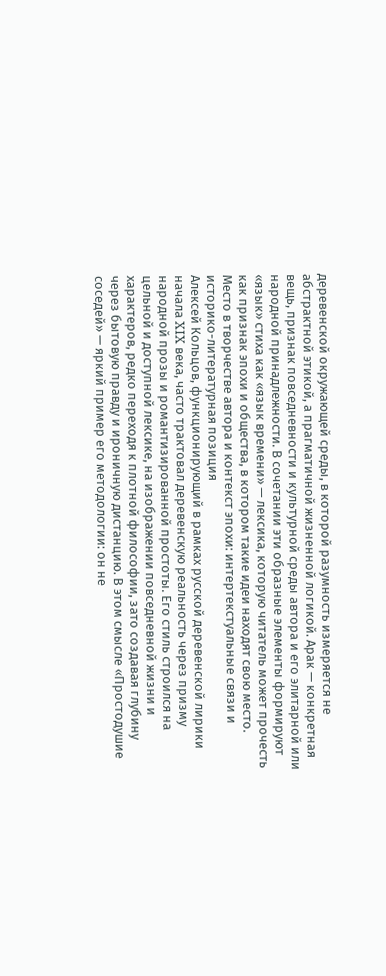деревенской окружающей среды, в которой разумность измеряется не абстрактной этикой, а прагматичной жизненной логикой. Арак — конкретная вещь, признак повседневности и культурной среды автора и его элитарной или народной принадлежности. В сочетании эти образные элементы формируют «язык» стиха как «язык времени» — лексика, которую читатель может прочесть как признак эпохи и общества, в котором такие идеи находят свою место.
Место в творчестве автора и контекст эпохи: интертекстуальные связи и историко-литературная позиция
Алексей Кольцов, функционирующий в рамках русской деревенской лирики начала XIX века, часто трактовал деревенскую реальность через призму народной прозы и романтизированной простоты. Его стиль строился на цельной и доступной лексике, на изображении повседневной жизни и характеров, редко переходя к плотной философии, зато создавая глубину через бытовую правду и ироничную дистанцию. В этом смысле «Простодушие соседей» — яркий пример его методологии: он не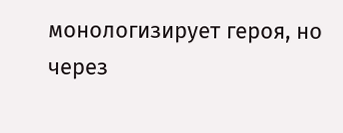монологизирует героя, но через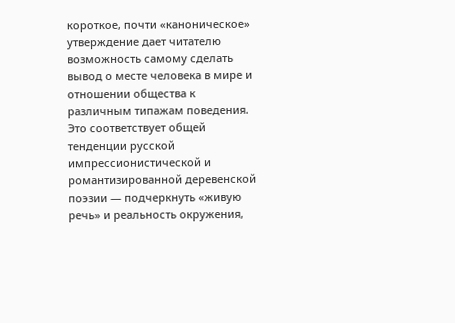короткое, почти «каноническое» утверждение дает читателю возможность самому сделать вывод о месте человека в мире и отношении общества к различным типажам поведения. Это соответствует общей тенденции русской импрессионистической и романтизированной деревенской поэзии — подчеркнуть «живую речь» и реальность окружения,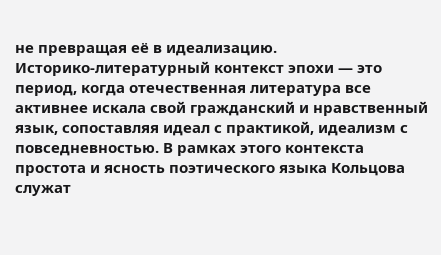не превращая её в идеализацию.
Историко-литературный контекст эпохи — это период, когда отечественная литература все активнее искала свой гражданский и нравственный язык, сопоставляя идеал с практикой, идеализм с повседневностью. В рамках этого контекста простота и ясность поэтического языка Кольцова служат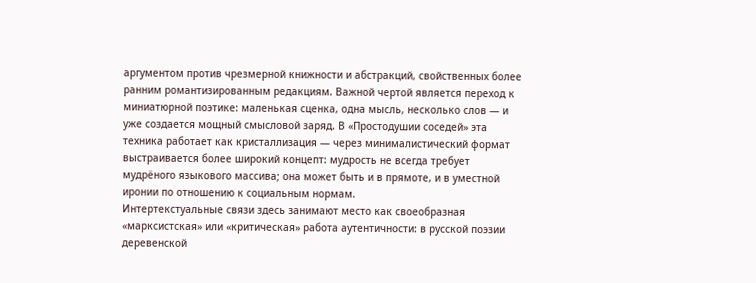аргументом против чрезмерной книжности и абстракций, свойственных более ранним романтизированным редакциям. Важной чертой является переход к миниатюрной поэтике: маленькая сценка, одна мысль, несколько слов — и уже создается мощный смысловой заряд. В «Простодушии соседей» эта техника работает как кристаллизация — через минималистический формат выстраивается более широкий концепт: мудрость не всегда требует мудрёного языкового массива; она может быть и в прямоте, и в уместной иронии по отношению к социальным нормам.
Интертекстуальные связи здесь занимают место как своеобразная «марксистская» или «критическая» работа аутентичности: в русской поэзии деревенской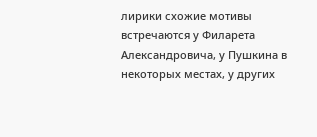лирики схожие мотивы встречаются у Филарета Александровича, у Пушкина в некоторых местах, у других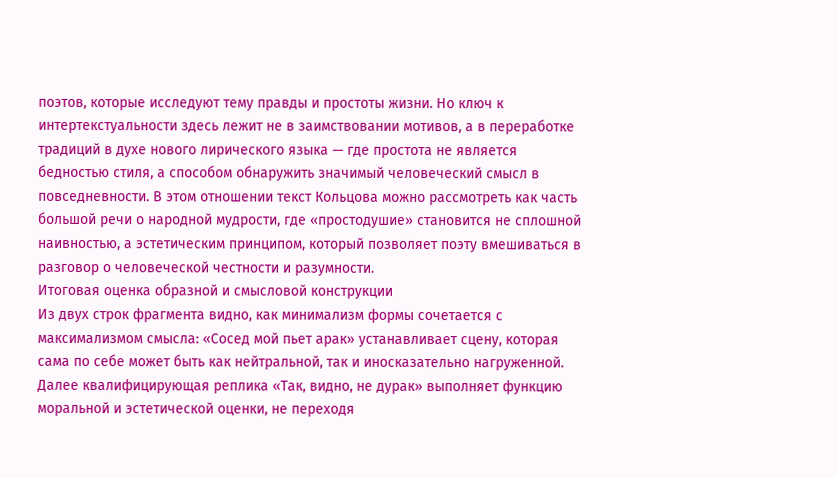поэтов, которые исследуют тему правды и простоты жизни. Но ключ к интертекстуальности здесь лежит не в заимствовании мотивов, а в переработке традиций в духе нового лирического языка — где простота не является бедностью стиля, а способом обнаружить значимый человеческий смысл в повседневности. В этом отношении текст Кольцова можно рассмотреть как часть большой речи о народной мудрости, где «простодушие» становится не сплошной наивностью, а эстетическим принципом, который позволяет поэту вмешиваться в разговор о человеческой честности и разумности.
Итоговая оценка образной и смысловой конструкции
Из двух строк фрагмента видно, как минимализм формы сочетается с максимализмом смысла: «Сосед мой пьет арак» устанавливает сцену, которая сама по себе может быть как нейтральной, так и иносказательно нагруженной. Далее квалифицирующая реплика «Так, видно, не дурак» выполняет функцию моральной и эстетической оценки, не переходя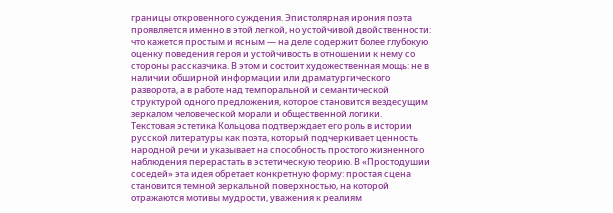границы откровенного суждения. Эпистолярная ирония поэта проявляется именно в этой легкой, но устойчивой двойственности: что кажется простым и ясным — на деле содержит более глубокую оценку поведения героя и устойчивость в отношении к нему со стороны рассказчика. В этом и состоит художественная мощь: не в наличии обширной информации или драматургического разворота, а в работе над темпоральной и семантической структурой одного предложения, которое становится вездесущим зеркалом человеческой морали и общественной логики.
Текстовая эстетика Кольцова подтверждает его роль в истории русской литературы как поэта, который подчеркивает ценность народной речи и указывает на способность простого жизненного наблюдения перерастать в эстетическую теорию. В «Простодушии соседей» эта идея обретает конкретную форму: простая сцена становится темной зеркальной поверхностью, на которой отражаются мотивы мудрости, уважения к реалиям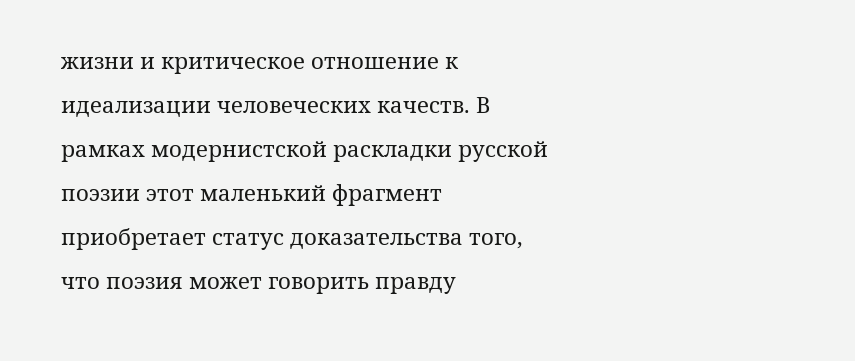жизни и критическое отношение к идеализации человеческих качеств. В рамках модернистской раскладки русской поэзии этот маленький фрагмент приобретает статус доказательства того, что поэзия может говорить правду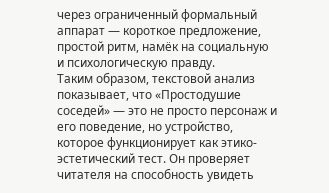через ограниченный формальный аппарат — короткое предложение, простой ритм, намёк на социальную и психологическую правду.
Таким образом, текстовой анализ показывает, что «Простодушие соседей» — это не просто персонаж и его поведение, но устройство, которое функционирует как этико-эстетический тест. Он проверяет читателя на способность увидеть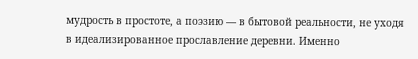мудрость в простоте, а поэзию — в бытовой реальности, не уходя в идеализированное прославление деревни. Именно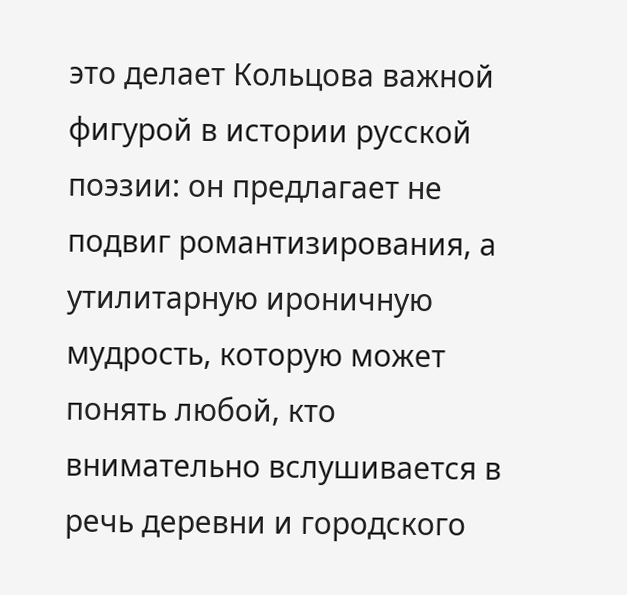это делает Кольцова важной фигурой в истории русской поэзии: он предлагает не подвиг романтизирования, а утилитарную ироничную мудрость, которую может понять любой, кто внимательно вслушивается в речь деревни и городского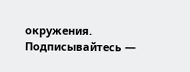окружения.
Подписывайтесь —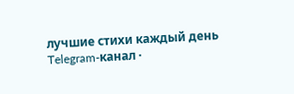лучшие стихи каждый день
Telegram-канал ·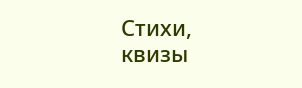Стихи, квизы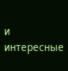и интересные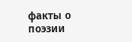факты о поэзии